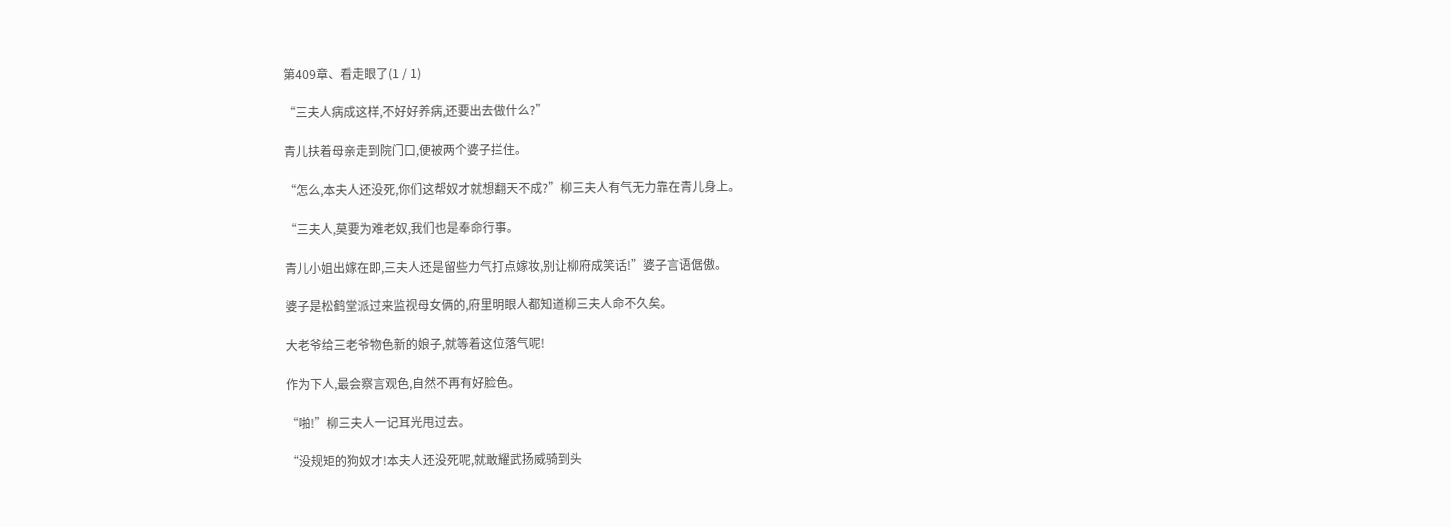第409章、看走眼了(1 / 1)

“三夫人病成这样,不好好养病,还要出去做什么?”

青儿扶着母亲走到院门口,便被两个婆子拦住。

“怎么,本夫人还没死,你们这帮奴才就想翻天不成?”柳三夫人有气无力靠在青儿身上。

“三夫人,莫要为难老奴,我们也是奉命行事。

青儿小姐出嫁在即,三夫人还是留些力气打点嫁妆,别让柳府成笑话!”婆子言语倨傲。

婆子是松鹤堂派过来监视母女俩的,府里明眼人都知道柳三夫人命不久矣。

大老爷给三老爷物色新的娘子,就等着这位落气呢!

作为下人,最会察言观色,自然不再有好脸色。

“啪!”柳三夫人一记耳光甩过去。

“没规矩的狗奴才!本夫人还没死呢,就敢耀武扬威骑到头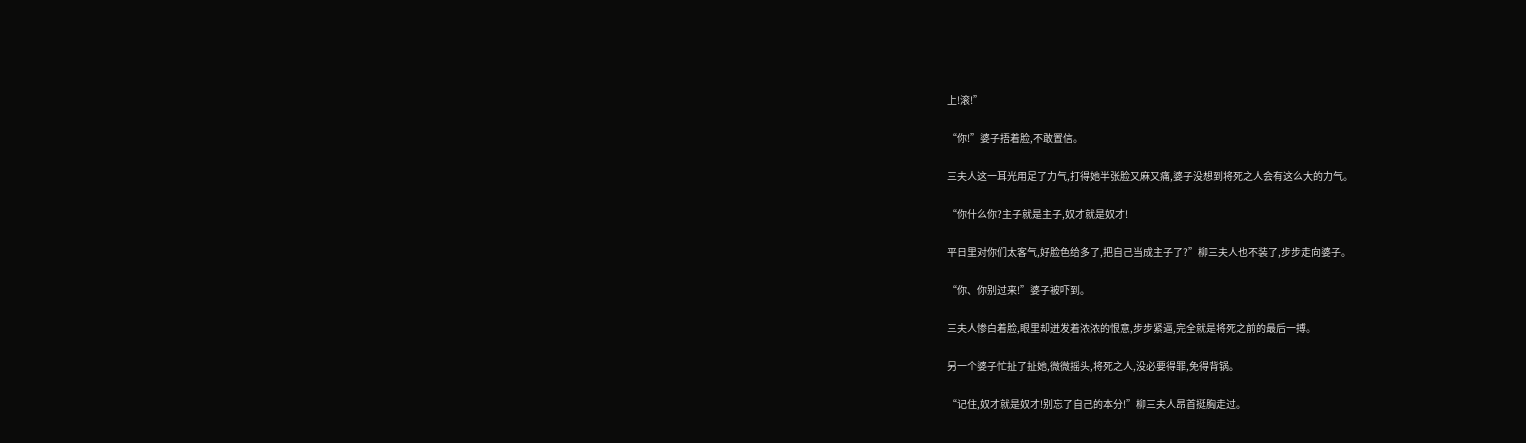上!滚!”

“你!”婆子捂着脸,不敢置信。

三夫人这一耳光用足了力气,打得她半张脸又麻又痛,婆子没想到将死之人会有这么大的力气。

“你什么你?主子就是主子,奴才就是奴才!

平日里对你们太客气,好脸色给多了,把自己当成主子了?”柳三夫人也不装了,步步走向婆子。

“你、你别过来!”婆子被吓到。

三夫人惨白着脸,眼里却迸发着浓浓的恨意,步步紧逼,完全就是将死之前的最后一搏。

另一个婆子忙扯了扯她,微微摇头,将死之人,没必要得罪,免得背锅。

“记住,奴才就是奴才!别忘了自己的本分!”柳三夫人昂首挺胸走过。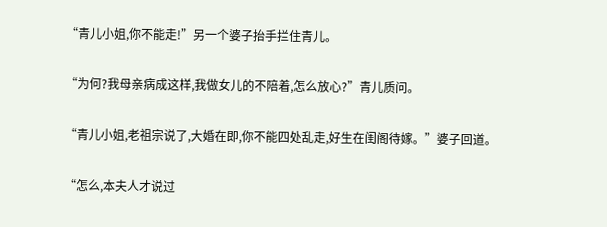“青儿小姐,你不能走!”另一个婆子抬手拦住青儿。

“为何?我母亲病成这样,我做女儿的不陪着,怎么放心?”青儿质问。

“青儿小姐,老祖宗说了,大婚在即,你不能四处乱走,好生在闺阁待嫁。”婆子回道。

“怎么,本夫人才说过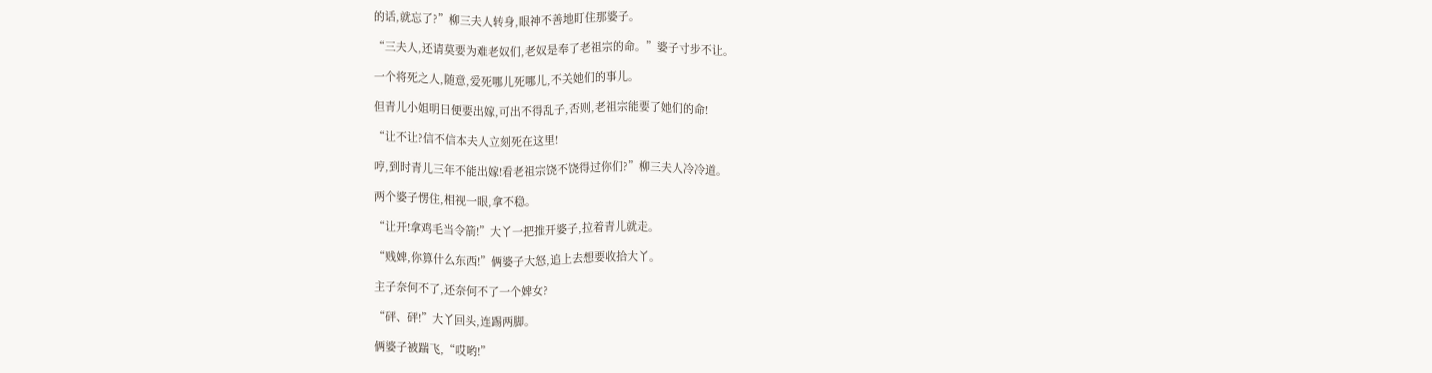的话,就忘了?”柳三夫人转身,眼神不善地盯住那婆子。

“三夫人,还请莫要为难老奴们,老奴是奉了老祖宗的命。”婆子寸步不让。

一个将死之人,随意,爱死哪儿死哪儿,不关她们的事儿。

但青儿小姐明日便要出嫁,可出不得乱子,否则,老祖宗能要了她们的命!

“让不让?信不信本夫人立刻死在这里!

哼,到时青儿三年不能出嫁!看老祖宗饶不饶得过你们?”柳三夫人冷冷道。

两个婆子愣住,相视一眼,拿不稳。

“让开!拿鸡毛当令箭!”大丫一把推开婆子,拉着青儿就走。

“贱婢,你算什么东西!”俩婆子大怒,追上去想要收拾大丫。

主子奈何不了,还奈何不了一个婢女?

“砰、砰!”大丫回头,连踢两脚。

俩婆子被踹飞,“哎哟!”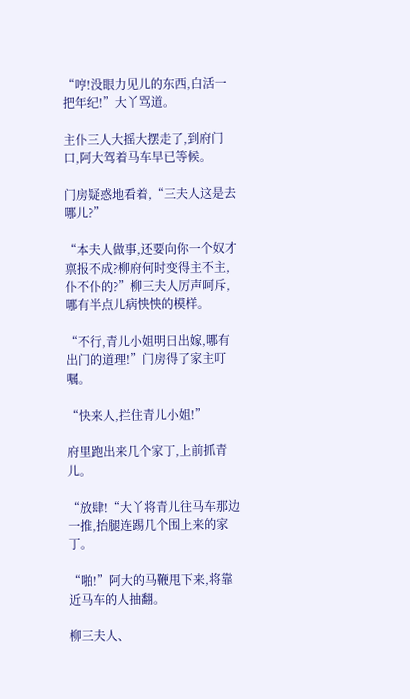“哼!没眼力见儿的东西,白活一把年纪!”大丫骂道。

主仆三人大摇大摆走了,到府门口,阿大驾着马车早已等候。

门房疑惑地看着,“三夫人这是去哪儿?”

“本夫人做事,还要向你一个奴才禀报不成?柳府何时变得主不主,仆不仆的?”柳三夫人厉声呵斥,哪有半点儿病怏怏的模样。

“不行,青儿小姐明日出嫁,哪有出门的道理!”门房得了家主叮嘱。

“快来人,拦住青儿小姐!”

府里跑出来几个家丁,上前抓青儿。

“放肆!“大丫将青儿往马车那边一推,抬腿连踢几个围上来的家丁。

“啪!”阿大的马鞭甩下来,将靠近马车的人抽翻。

柳三夫人、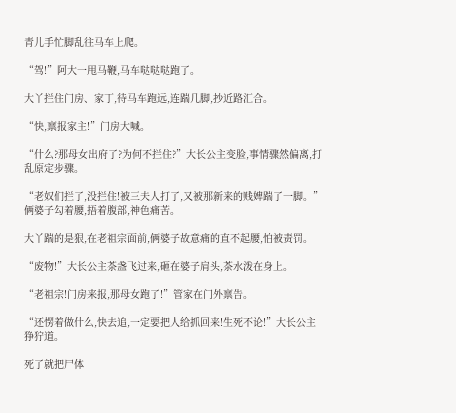青儿手忙脚乱往马车上爬。

“驾!”阿大一甩马鞭,马车哒哒哒跑了。

大丫拦住门房、家丁,待马车跑远,连踹几脚,抄近路汇合。

“快,禀报家主!”门房大喊。

“什么?那母女出府了?为何不拦住?”大长公主变脸,事情骤然偏离,打乱原定步骤。

“老奴们拦了,没拦住!被三夫人打了,又被那新来的贱婢踹了一脚。”俩婆子勾着腰,捂着腹部,神色痛苦。

大丫踹的是狠,在老祖宗面前,俩婆子故意痛的直不起腰,怕被责罚。

“废物!”大长公主茶盏飞过来,砸在婆子肩头,茶水泼在身上。

“老祖宗!门房来报,那母女跑了!”管家在门外禀告。

“还愣着做什么,快去追,一定要把人给抓回来!生死不论!”大长公主狰狞道。

死了就把尸体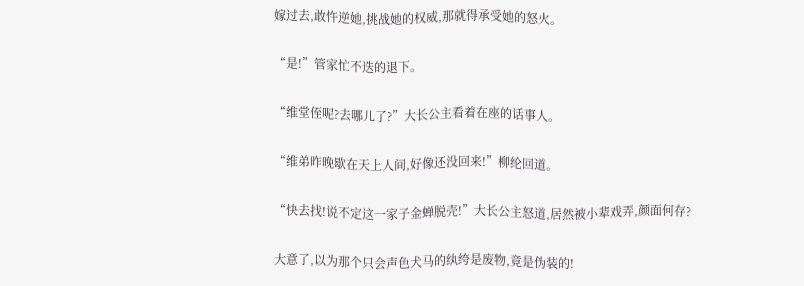嫁过去,敢忤逆她,挑战她的权威,那就得承受她的怒火。

“是!”管家忙不迭的退下。

“维堂侄呢?去哪儿了?”大长公主看着在座的话事人。

“维弟昨晚歇在天上人间,好像还没回来!”柳纶回道。

“快去找!说不定这一家子金蝉脱壳!”大长公主怒道,居然被小辈戏弄,颜面何存?

大意了,以为那个只会声色犬马的纨绔是废物,竟是伪装的!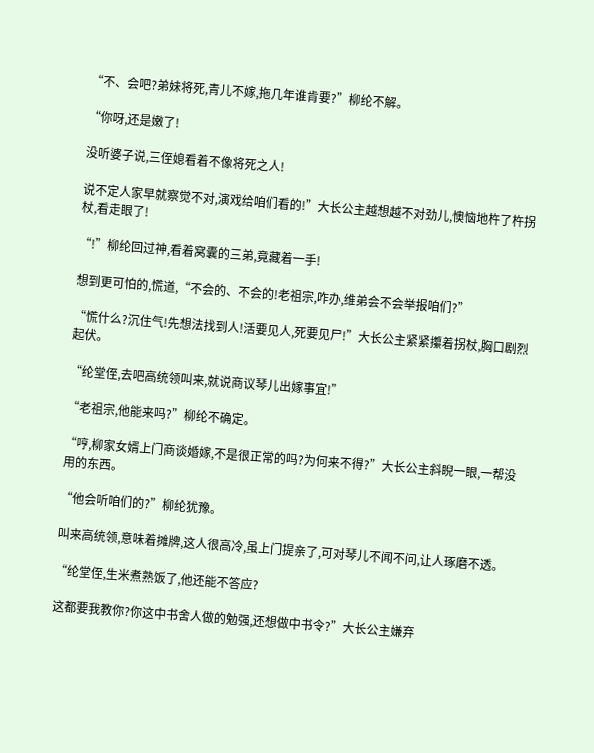“不、会吧?弟妹将死,青儿不嫁,拖几年谁肯要?”柳纶不解。

“你呀,还是嫩了!

没听婆子说,三侄媳看着不像将死之人!

说不定人家早就察觉不对,演戏给咱们看的!”大长公主越想越不对劲儿,懊恼地杵了杵拐杖,看走眼了!

“!”柳纶回过神,看着窝囊的三弟,竟藏着一手!

想到更可怕的,慌道,“不会的、不会的!老祖宗,咋办,维弟会不会举报咱们?”

“慌什么?沉住气!先想法找到人!活要见人,死要见尸!”大长公主紧紧攥着拐杖,胸口剧烈起伏。

“纶堂侄,去吧高统领叫来,就说商议琴儿出嫁事宜!”

“老祖宗,他能来吗?”柳纶不确定。

“哼,柳家女婿上门商谈婚嫁,不是很正常的吗?为何来不得?”大长公主斜睨一眼,一帮没用的东西。

“他会听咱们的?”柳纶犹豫。

叫来高统领,意味着摊牌,这人很高冷,虽上门提亲了,可对琴儿不闻不问,让人琢磨不透。

“纶堂侄,生米煮熟饭了,他还能不答应?

这都要我教你?你这中书舍人做的勉强,还想做中书令?”大长公主嫌弃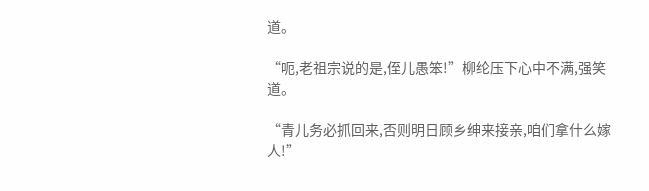道。

“呃,老祖宗说的是,侄儿愚笨!”柳纶压下心中不满,强笑道。

“青儿务必抓回来,否则明日顾乡绅来接亲,咱们拿什么嫁人!”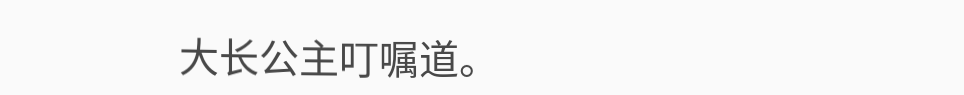大长公主叮嘱道。